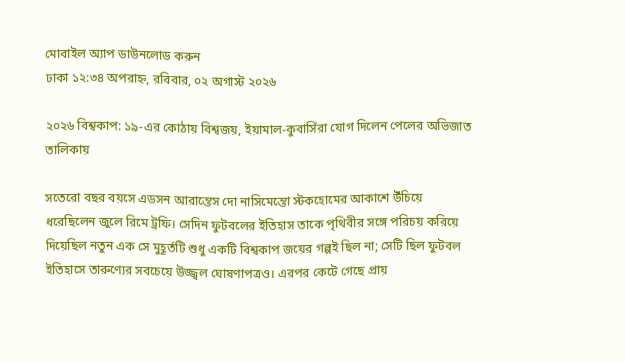মোবাইল অ্যাপ ডাউনলোড করুন
ঢাকা ১২:৩৪ অপরাহ্ন, রবিবার, ০২ অগাস্ট ২০২৬

২০২৬ বিশ্বকাপ: ১৯-এর কোঠায় বিশ্বজয়, ইয়ামাল-কুবার্সিরা যোগ দিলেন পেলের অভিজাত তালিকায়

সতেরো বছর বয়সে এডসন আরান্তেস দো নাসিমেন্তো স্টকহোমের আকাশে উঁচিয়ে ধরেছিলেন জুলে রিমে ট্রফি। সেদিন ফুটবলের ইতিহাস তাকে পৃথিবীর সঙ্গে পরিচয় করিয়ে দিয়েছিল নতুন এক সে মুহূর্তটি শুধু একটি বিশ্বকাপ জয়ের গল্পই ছিল না; সেটি ছিল ফুটবল ইতিহাসে তারুণ্যের সবচেয়ে উজ্জ্বল ঘোষণাপত্রও। এরপর কেটে গেছে প্রায়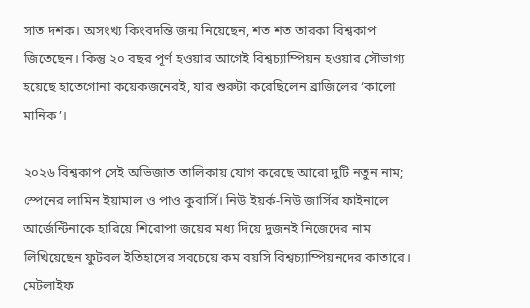সাত দশক। অসংখ্য কিংবদন্তি জন্ম নিয়েছেন, শত শত তারকা বিশ্বকাপ জিতেছেন। কিন্তু ২০ বছর পূর্ণ হওয়ার আগেই বিশ্বচ্যাম্পিয়ন হওয়ার সৌভাগ্য হয়েছে হাতেগোনা কয়েকজনেরই, যার শুরুটা করেছিলেন ব্রাজিলের ‘কালো মানিক’।

২০২৬ বিশ্বকাপ সেই অভিজাত তালিকায় যোগ করেছে আরো দুটি নতুন নাম; স্পেনের লামিন ইয়ামাল ও পাও কুবার্সি। নিউ ইয়র্ক-নিউ জার্সির ফাইনালে আর্জেন্টিনাকে হারিয়ে শিরোপা জয়ের মধ্য দিয়ে দুজনই নিজেদের নাম লিখিয়েছেন ফুটবল ইতিহাসের সবচেয়ে কম বয়সি বিশ্বচ্যাম্পিয়নদের কাতারে। মেটলাইফ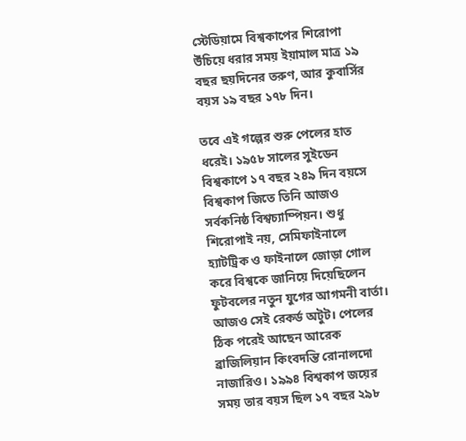স্টেডিয়ামে বিশ্বকাপের শিরোপা উঁচিয়ে ধরার সময় ইয়ামাল মাত্র ১৯ বছর ছয়দিনের তরুণ, আর কুবার্সির বয়স ১৯ বছর ১৭৮ দিন।

তবে এই গল্পের শুরু পেলের হাত ধরেই। ১৯৫৮ সালের সুইডেন বিশ্বকাপে ১৭ বছর ২৪৯ দিন বয়সে বিশ্বকাপ জিতে তিনি আজও সর্বকনিষ্ঠ বিশ্বচ্যাম্পিয়ন। শুধু শিরোপাই নয়, সেমিফাইনালে হ্যাটট্রিক ও ফাইনালে জোড়া গোল করে বিশ্বকে জানিয়ে দিয়েছিলেন ফুটবলের নতুন যুগের আগমনী বার্তা। আজও সেই রেকর্ড অটুট। পেলের ঠিক পরেই আছেন আরেক ব্রাজিলিয়ান কিংবদন্তি রোনালদো নাজারিও। ১৯৯৪ বিশ্বকাপ জয়ের সময় তার বয়স ছিল ১৭ বছর ২৯৮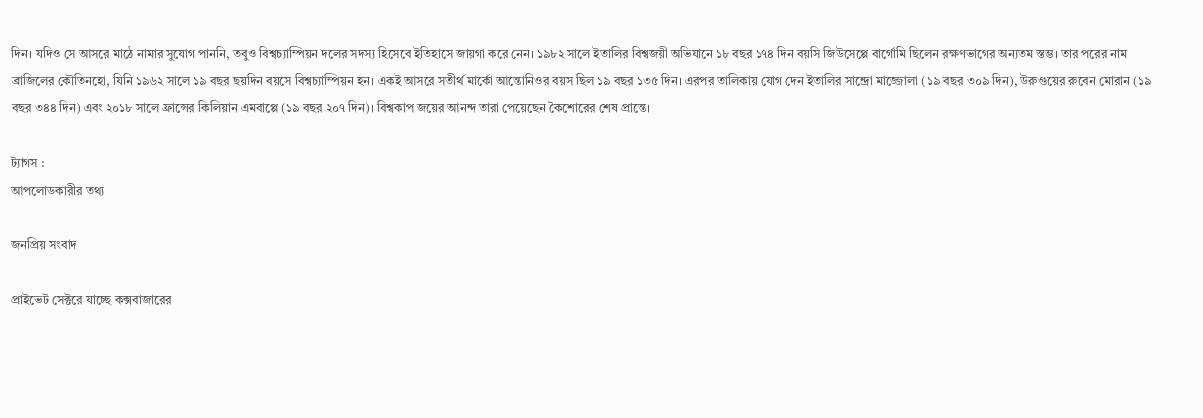দিন। যদিও সে আসরে মাঠে নামার সুযোগ পাননি, তবুও বিশ্বচ্যাম্পিয়ন দলের সদস্য হিসেবে ইতিহাসে জায়গা করে নেন। ১৯৮২ সালে ইতালির বিশ্বজয়ী অভিযানে ১৮ বছর ১৭৪ দিন বয়সি জিউসেপ্পে বার্গোমি ছিলেন রক্ষণভাগের অন্যতম স্তম্ভ। তার পরের নাম ব্রাজিলের কৌতিনহো, যিনি ১৯৬২ সালে ১৯ বছর ছয়দিন বয়সে বিশ্বচ্যাম্পিয়ন হন। একই আসরে সতীর্থ মার্কো আন্তোনিওর বয়স ছিল ১৯ বছর ১৩৫ দিন। এরপর তালিকায় যোগ দেন ইতালির সান্দ্রো মাজ্জোলা (১৯ বছর ৩০৯ দিন), উরুগুয়ের রুবেন মোরান (১৯ বছর ৩৪৪ দিন) এবং ২০১৮ সালে ফ্রান্সের কিলিয়ান এমবাপ্পে (১৯ বছর ২০৭ দিন)। বিশ্বকাপ জয়ের আনন্দ তারা পেয়েছেন কৈশোরের শেষ প্রান্তে।

ট্যাগস :
আপলোডকারীর তথ্য

জনপ্রিয় সংবাদ

প্রাইভেট সেক্টরে যাচ্ছে কক্সবাজারের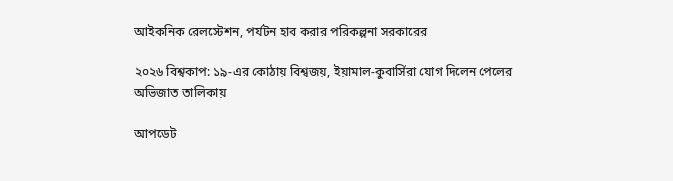আইকনিক রেলস্টেশন, পর্যটন হাব করার পরিকল্পনা সরকারের

২০২৬ বিশ্বকাপ: ১৯-এর কোঠায় বিশ্বজয়, ইয়ামাল-কুবার্সিরা যোগ দিলেন পেলের অভিজাত তালিকায়

আপডেট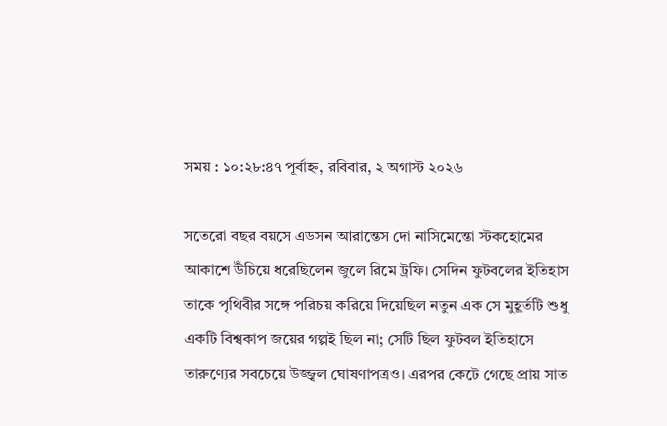সময় : ১০:২৮:৪৭ পূর্বাহ্ন, রবিবার, ২ অগাস্ট ২০২৬

সতেরো বছর বয়সে এডসন আরান্তেস দো নাসিমেন্তো স্টকহোমের আকাশে উঁচিয়ে ধরেছিলেন জুলে রিমে ট্রফি। সেদিন ফুটবলের ইতিহাস তাকে পৃথিবীর সঙ্গে পরিচয় করিয়ে দিয়েছিল নতুন এক সে মুহূর্তটি শুধু একটি বিশ্বকাপ জয়ের গল্পই ছিল না; সেটি ছিল ফুটবল ইতিহাসে তারুণ্যের সবচেয়ে উজ্জ্বল ঘোষণাপত্রও। এরপর কেটে গেছে প্রায় সাত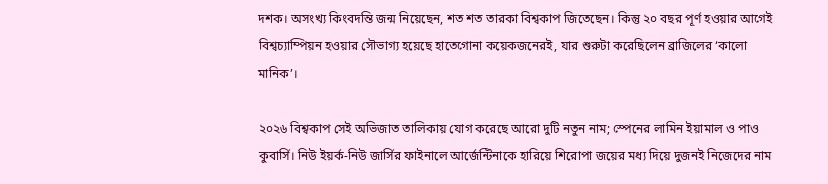দশক। অসংখ্য কিংবদন্তি জন্ম নিয়েছেন, শত শত তারকা বিশ্বকাপ জিতেছেন। কিন্তু ২০ বছর পূর্ণ হওয়ার আগেই বিশ্বচ্যাম্পিয়ন হওয়ার সৌভাগ্য হয়েছে হাতেগোনা কয়েকজনেরই, যার শুরুটা করেছিলেন ব্রাজিলের ‘কালো মানিক’।

২০২৬ বিশ্বকাপ সেই অভিজাত তালিকায় যোগ করেছে আরো দুটি নতুন নাম; স্পেনের লামিন ইয়ামাল ও পাও কুবার্সি। নিউ ইয়র্ক-নিউ জার্সির ফাইনালে আর্জেন্টিনাকে হারিয়ে শিরোপা জয়ের মধ্য দিয়ে দুজনই নিজেদের নাম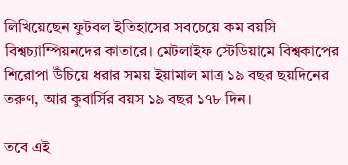লিখিয়েছেন ফুটবল ইতিহাসের সবচেয়ে কম বয়সি বিশ্বচ্যাম্পিয়নদের কাতারে। মেটলাইফ স্টেডিয়ামে বিশ্বকাপের শিরোপা উঁচিয়ে ধরার সময় ইয়ামাল মাত্র ১৯ বছর ছয়দিনের তরুণ, আর কুবার্সির বয়স ১৯ বছর ১৭৮ দিন।

তবে এই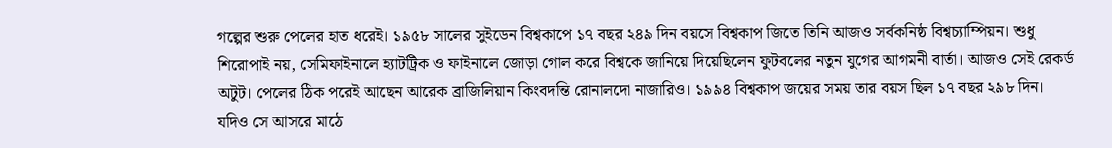গল্পের শুরু পেলের হাত ধরেই। ১৯৫৮ সালের সুইডেন বিশ্বকাপে ১৭ বছর ২৪৯ দিন বয়সে বিশ্বকাপ জিতে তিনি আজও সর্বকনিষ্ঠ বিশ্বচ্যাম্পিয়ন। শুধু শিরোপাই নয়, সেমিফাইনালে হ্যাটট্রিক ও ফাইনালে জোড়া গোল করে বিশ্বকে জানিয়ে দিয়েছিলেন ফুটবলের নতুন যুগের আগমনী বার্তা। আজও সেই রেকর্ড অটুট। পেলের ঠিক পরেই আছেন আরেক ব্রাজিলিয়ান কিংবদন্তি রোনালদো নাজারিও। ১৯৯৪ বিশ্বকাপ জয়ের সময় তার বয়স ছিল ১৭ বছর ২৯৮ দিন। যদিও সে আসরে মাঠে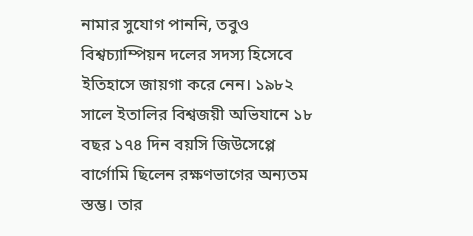নামার সুযোগ পাননি, তবুও বিশ্বচ্যাম্পিয়ন দলের সদস্য হিসেবে ইতিহাসে জায়গা করে নেন। ১৯৮২ সালে ইতালির বিশ্বজয়ী অভিযানে ১৮ বছর ১৭৪ দিন বয়সি জিউসেপ্পে বার্গোমি ছিলেন রক্ষণভাগের অন্যতম স্তম্ভ। তার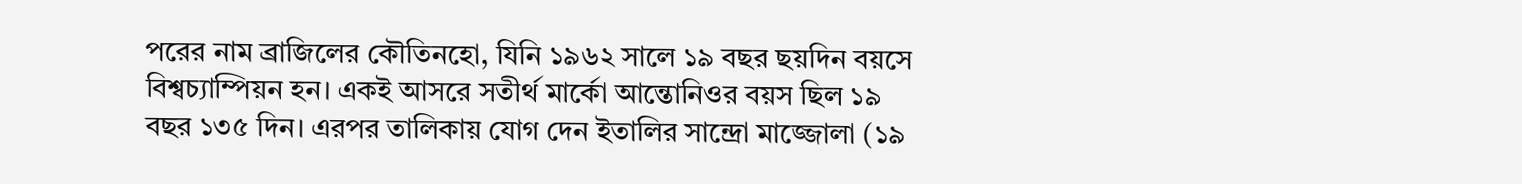পরের নাম ব্রাজিলের কৌতিনহো, যিনি ১৯৬২ সালে ১৯ বছর ছয়দিন বয়সে বিশ্বচ্যাম্পিয়ন হন। একই আসরে সতীর্থ মার্কো আন্তোনিওর বয়স ছিল ১৯ বছর ১৩৫ দিন। এরপর তালিকায় যোগ দেন ইতালির সান্দ্রো মাজ্জোলা (১৯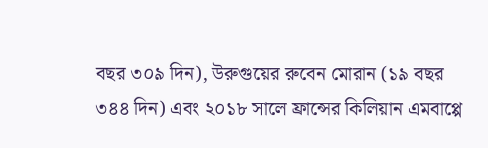বছর ৩০৯ দিন), উরুগুয়ের রুবেন মোরান (১৯ বছর ৩৪৪ দিন) এবং ২০১৮ সালে ফ্রান্সের কিলিয়ান এমবাপ্পে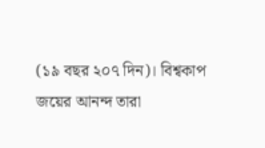(১৯ বছর ২০৭ দিন)। বিশ্বকাপ জয়ের আনন্দ তারা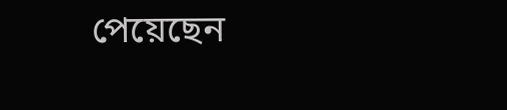পেয়েছেন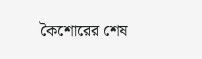কৈশোরের শেষ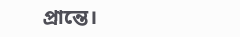প্রান্তে।